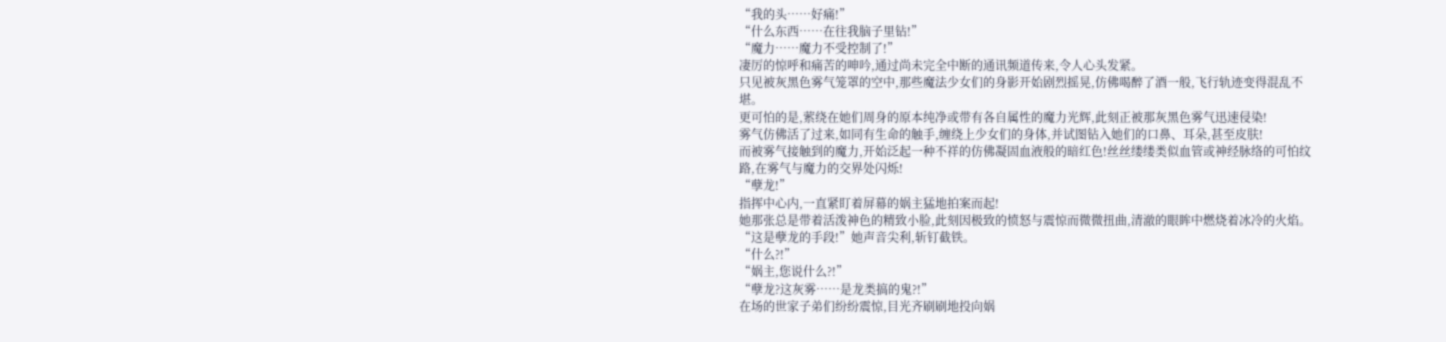“我的头……好痛!”
“什么东西……在往我脑子里钻!”
“魔力……魔力不受控制了!”
凄厉的惊呼和痛苦的呻吟,通过尚未完全中断的通讯频道传来,令人心头发紧。
只见被灰黑色雾气笼罩的空中,那些魔法少女们的身影开始剧烈摇晃,仿佛喝醉了酒一般,飞行轨迹变得混乱不堪。
更可怕的是,萦绕在她们周身的原本纯净或带有各自属性的魔力光辉,此刻正被那灰黑色雾气迅速侵染!
雾气仿佛活了过来,如同有生命的触手,缠绕上少女们的身体,并试图钻入她们的口鼻、耳朵,甚至皮肤!
而被雾气接触到的魔力,开始泛起一种不祥的仿佛凝固血液般的暗红色!丝丝缕缕类似血管或神经脉络的可怕纹路,在雾气与魔力的交界处闪烁!
“孽龙!”
指挥中心内,一直紧盯着屏幕的娲主猛地拍案而起!
她那张总是带着活泼神色的精致小脸,此刻因极致的愤怒与震惊而微微扭曲,清澈的眼眸中燃烧着冰冷的火焰。
“这是孽龙的手段!”她声音尖利,斩钉截铁。
“什么?!”
“娲主,您说什么?!”
“孽龙?这灰雾……是龙类搞的鬼?!”
在场的世家子弟们纷纷震惊,目光齐刷刷地投向娲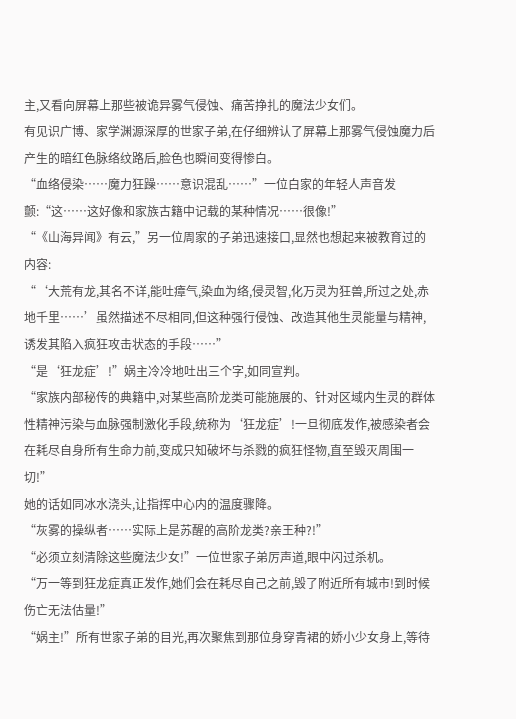主,又看向屏幕上那些被诡异雾气侵蚀、痛苦挣扎的魔法少女们。
有见识广博、家学渊源深厚的世家子弟,在仔细辨认了屏幕上那雾气侵蚀魔力后产生的暗红色脉络纹路后,脸色也瞬间变得惨白。
“血络侵染……魔力狂躁……意识混乱……”一位白家的年轻人声音发颤:“这……这好像和家族古籍中记载的某种情况……很像!”
“《山海异闻》有云,”另一位周家的子弟迅速接口,显然也想起来被教育过的内容:
“‘大荒有龙,其名不详,能吐瘴气,染血为络,侵灵智,化万灵为狂兽,所过之处,赤地千里……’虽然描述不尽相同,但这种强行侵蚀、改造其他生灵能量与精神,诱发其陷入疯狂攻击状态的手段……”
“是‘狂龙症’!”娲主冷冷地吐出三个字,如同宣判。
“家族内部秘传的典籍中,对某些高阶龙类可能施展的、针对区域内生灵的群体性精神污染与血脉强制激化手段,统称为‘狂龙症’!一旦彻底发作,被感染者会在耗尽自身所有生命力前,变成只知破坏与杀戮的疯狂怪物,直至毁灭周围一切!”
她的话如同冰水浇头,让指挥中心内的温度骤降。
“灰雾的操纵者……实际上是苏醒的高阶龙类?亲王种?!”
“必须立刻清除这些魔法少女!”一位世家子弟厉声道,眼中闪过杀机。
“万一等到狂龙症真正发作,她们会在耗尽自己之前,毁了附近所有城市!到时候伤亡无法估量!”
“娲主!”所有世家子弟的目光,再次聚焦到那位身穿青裙的娇小少女身上,等待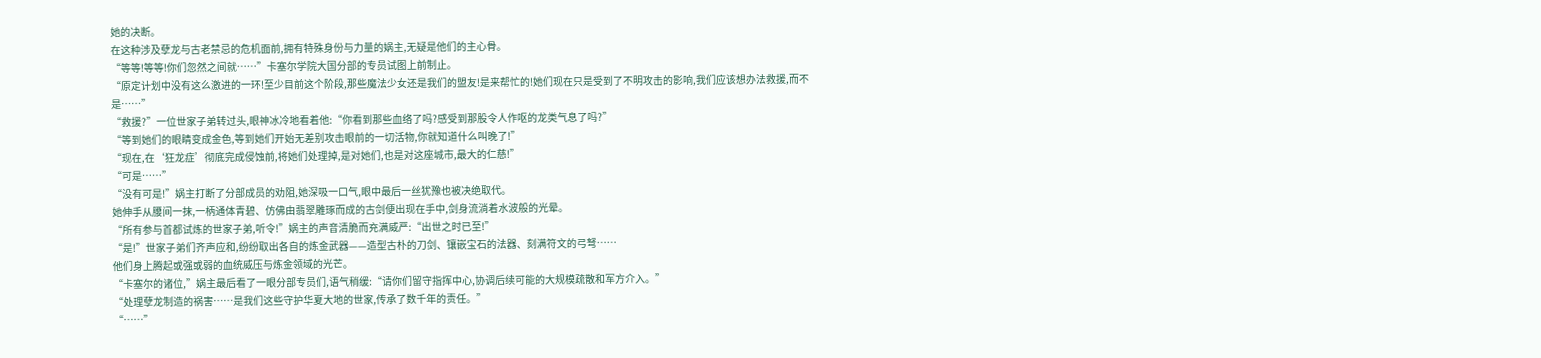她的决断。
在这种涉及孽龙与古老禁忌的危机面前,拥有特殊身份与力量的娲主,无疑是他们的主心骨。
“等等!等等!你们忽然之间就……”卡塞尔学院大国分部的专员试图上前制止。
“原定计划中没有这么激进的一环!至少目前这个阶段,那些魔法少女还是我们的盟友!是来帮忙的!她们现在只是受到了不明攻击的影响,我们应该想办法救援,而不是……”
“救援?”一位世家子弟转过头,眼神冰冷地看着他:“你看到那些血络了吗?感受到那股令人作呕的龙类气息了吗?”
“等到她们的眼睛变成金色,等到她们开始无差别攻击眼前的一切活物,你就知道什么叫晚了!”
“现在,在‘狂龙症’彻底完成侵蚀前,将她们处理掉,是对她们,也是对这座城市,最大的仁慈!”
“可是……”
“没有可是!”娲主打断了分部成员的劝阻,她深吸一口气,眼中最后一丝犹豫也被决绝取代。
她伸手从腰间一抹,一柄通体青碧、仿佛由翡翠雕琢而成的古剑便出现在手中,剑身流淌着水波般的光晕。
“所有参与首都试炼的世家子弟,听令!”娲主的声音清脆而充满威严:“出世之时已至!”
“是!”世家子弟们齐声应和,纷纷取出各自的炼金武器——造型古朴的刀剑、镶嵌宝石的法器、刻满符文的弓弩……
他们身上腾起或强或弱的血统威压与炼金领域的光芒。
“卡塞尔的诸位,”娲主最后看了一眼分部专员们,语气稍缓:“请你们留守指挥中心,协调后续可能的大规模疏散和军方介入。”
“处理孽龙制造的祸害……是我们这些守护华夏大地的世家,传承了数千年的责任。”
“……”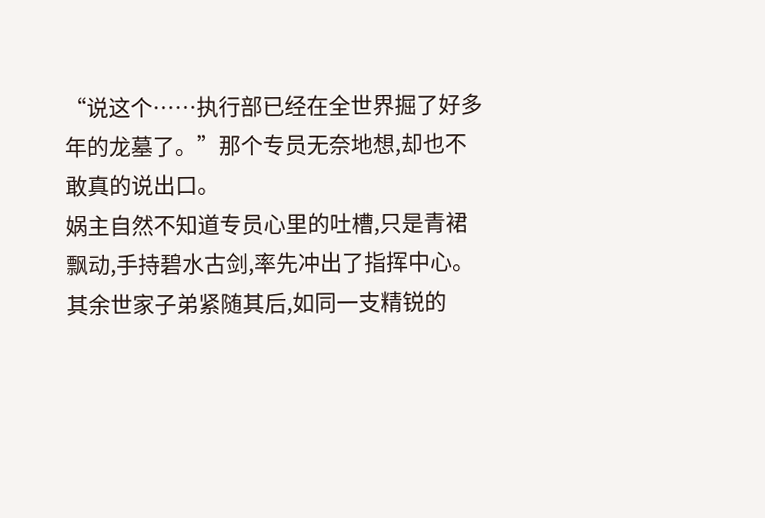“说这个……执行部已经在全世界掘了好多年的龙墓了。”那个专员无奈地想,却也不敢真的说出口。
娲主自然不知道专员心里的吐槽,只是青裙飘动,手持碧水古剑,率先冲出了指挥中心。
其余世家子弟紧随其后,如同一支精锐的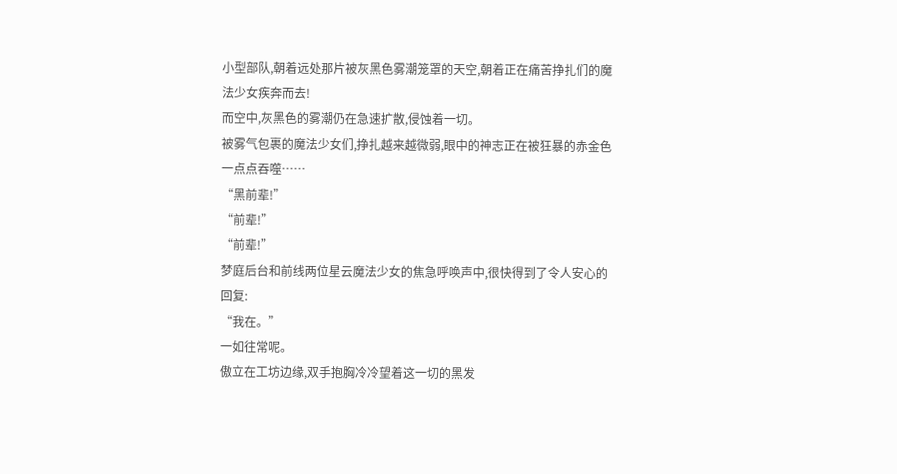小型部队,朝着远处那片被灰黑色雾潮笼罩的天空,朝着正在痛苦挣扎们的魔法少女疾奔而去!
而空中,灰黑色的雾潮仍在急速扩散,侵蚀着一切。
被雾气包裹的魔法少女们,挣扎越来越微弱,眼中的神志正在被狂暴的赤金色一点点吞噬……
“黑前辈!”
“前辈!”
“前辈!”
梦庭后台和前线两位星云魔法少女的焦急呼唤声中,很快得到了令人安心的回复:
“我在。”
一如往常呢。
傲立在工坊边缘,双手抱胸冷冷望着这一切的黑发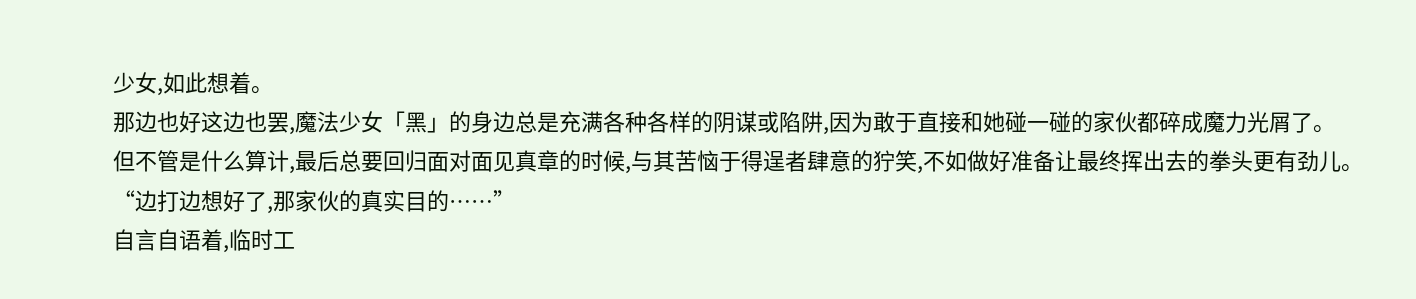少女,如此想着。
那边也好这边也罢,魔法少女「黑」的身边总是充满各种各样的阴谋或陷阱,因为敢于直接和她碰一碰的家伙都碎成魔力光屑了。
但不管是什么算计,最后总要回归面对面见真章的时候,与其苦恼于得逞者肆意的狞笑,不如做好准备让最终挥出去的拳头更有劲儿。
“边打边想好了,那家伙的真实目的……”
自言自语着,临时工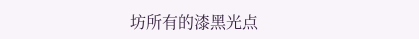坊所有的漆黑光点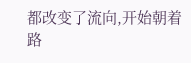都改变了流向,开始朝着路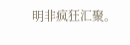明非疯狂汇聚。